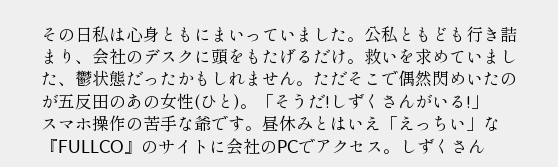その日私は心身ともにまいっていました。公私ともども行き詰まり、会社のデスクに頭をもたげるだけ。救いを求めていました、鬱状態だったかもしれません。ただそこで偶然閃めいたのが五反田のあの女性(ひと)。「そうだ!しずくさんがいる!」
スマホ操作の苦手な爺です。昼休みとはいえ「えっちい」な『FULLCO』のサイトに会社のPCでアクセス。しずくさん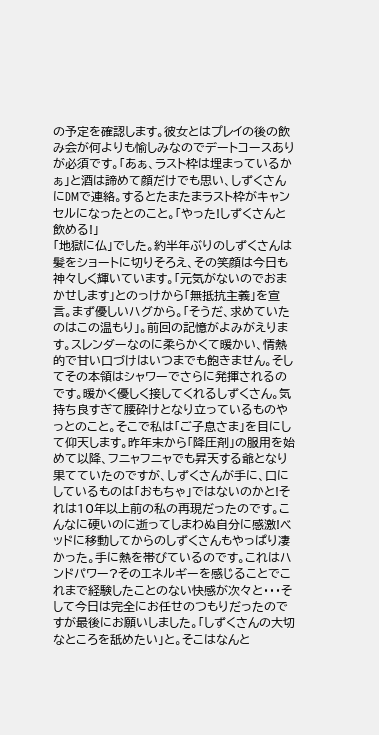の予定を確認します。彼女とはプレイの後の飲み会が何よりも愉しみなのでデートコースありが必須です。「あぁ、ラスト枠は埋まっているかぁ」と酒は諦めて顔だけでも思い、しずくさんにDMで連絡。するとたまたまラスト枠がキャンセルになったとのこと。「やった!しずくさんと飲める!」
「地獄に仏」でした。約半年ぶりのしずくさんは髪をショートに切りそろえ、その笑顔は今日も神々しく輝いています。「元気がないのでおまかせします」とのっけから「無抵抗主義」を宣言。まず優しいハグから。「そうだ、求めていたのはこの温もり」。前回の記憶がよみがえります。スレンダーなのに柔らかくて暖かい、情熱的で甘い口づけはいつまでも飽きません。そしてその本領はシャワーでさらに発揮されるのです。暖かく優しく接してくれるしずくさん。気持ち良すぎて腰砕けとなり立っているものやっとのこと。そこで私は「ご子息さま」を目にして仰天します。昨年末から「降圧剤」の服用を始めて以降、フニャフニャでも昇天する爺となり果てていたのですが、しずくさんが手に、口にしているものは「おもちゃ」ではないのかと!それは10年以上前の私の再現だったのです。こんなに硬いのに逝ってしまわぬ自分に感激!ベッドに移動してからのしずくさんもやっぱり凄かった。手に熱を帯びているのです。これはハンドパワー?そのエネルギーを感じることでこれまで経験したことのない快感が次々と・・・そして今日は完全にお任せのつもりだったのですが最後にお願いしました。「しずくさんの大切なところを舐めたい」と。そこはなんと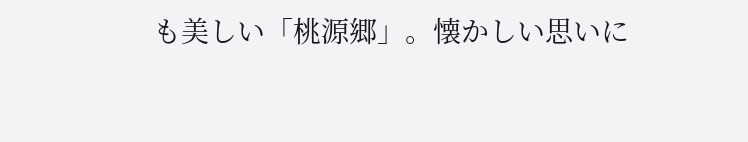も美しい「桃源郷」。懐かしい思いに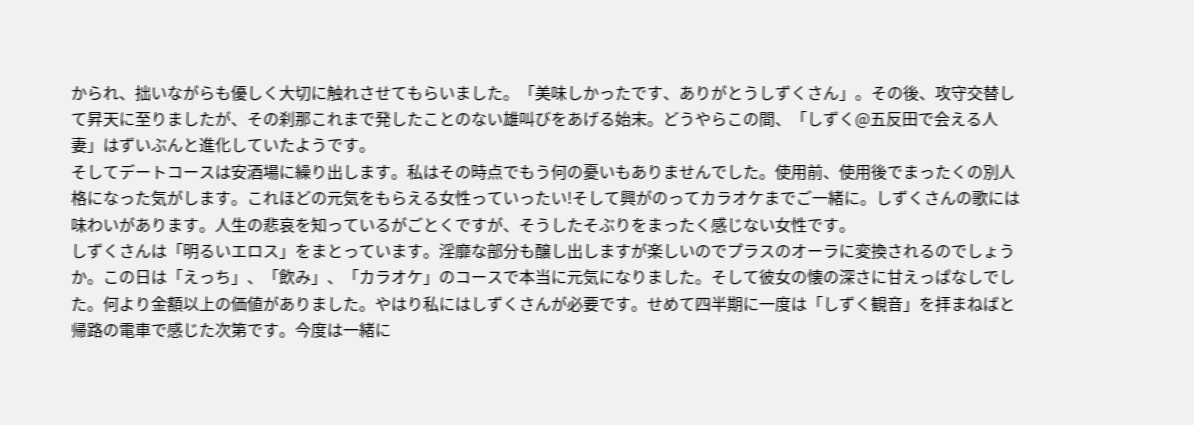かられ、拙いながらも優しく大切に触れさせてもらいました。「美味しかったです、ありがとうしずくさん」。その後、攻守交替して昇天に至りましたが、その刹那これまで発したことのない雄叫びをあげる始末。どうやらこの間、「しずく@五反田で会える人妻」はずいぶんと進化していたようです。
そしてデートコースは安酒場に繰り出します。私はその時点でもう何の憂いもありませんでした。使用前、使用後でまったくの別人格になった気がします。これほどの元気をもらえる女性っていったい!そして興がのってカラオケまでご一緒に。しずくさんの歌には味わいがあります。人生の悲哀を知っているがごとくですが、そうしたそぶりをまったく感じない女性です。
しずくさんは「明るいエロス」をまとっています。淫靡な部分も醸し出しますが楽しいのでプラスのオーラに変換されるのでしょうか。この日は「えっち」、「飲み」、「カラオケ」のコースで本当に元気になりました。そして彼女の懐の深さに甘えっぱなしでした。何より金額以上の価値がありました。やはり私にはしずくさんが必要です。せめて四半期に一度は「しずく観音」を拝まねばと帰路の電車で感じた次第です。今度は一緒に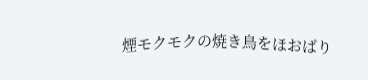煙モクモクの焼き鳥をほおばり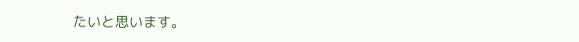たいと思います。